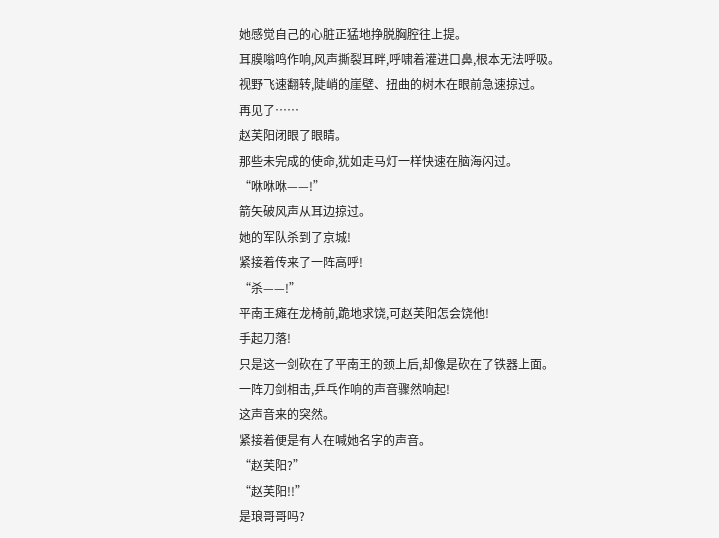她感觉自己的心脏正猛地挣脱胸腔往上提。
耳膜嗡鸣作响,风声撕裂耳畔,呼啸着灌进口鼻,根本无法呼吸。
视野飞速翻转,陡峭的崖壁、扭曲的树木在眼前急速掠过。
再见了……
赵芙阳闭眼了眼睛。
那些未完成的使命,犹如走马灯一样快速在脑海闪过。
“咻咻咻——!”
箭矢破风声从耳边掠过。
她的军队杀到了京城!
紧接着传来了一阵高呼!
“杀——!”
平南王瘫在龙椅前,跪地求饶,可赵芙阳怎会饶他!
手起刀落!
只是这一剑砍在了平南王的颈上后,却像是砍在了铁器上面。
一阵刀剑相击,乒乓作响的声音骤然响起!
这声音来的突然。
紧接着便是有人在喊她名字的声音。
“赵芙阳?”
“赵芙阳!!”
是琅哥哥吗?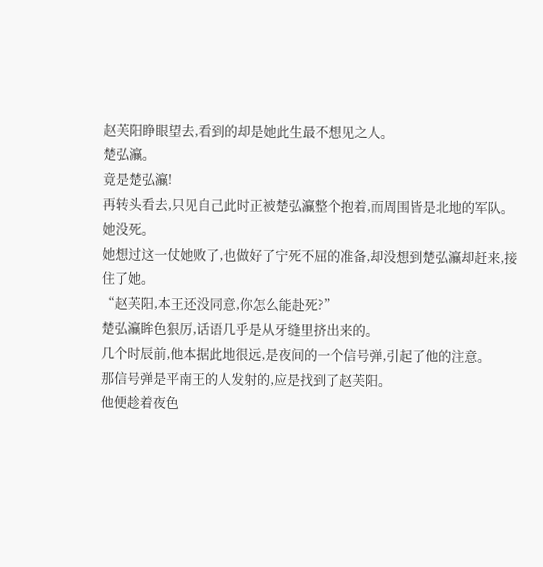赵芙阳睁眼望去,看到的却是她此生最不想见之人。
楚弘灜。
竟是楚弘灜!
再转头看去,只见自己此时正被楚弘灜整个抱着,而周围皆是北地的军队。
她没死。
她想过这一仗她败了,也做好了宁死不屈的准备,却没想到楚弘灜却赶来,接住了她。
“赵芙阳,本王还没同意,你怎么能赴死?”
楚弘灜眸色狠厉,话语几乎是从牙缝里挤出来的。
几个时辰前,他本据此地很远,是夜间的一个信号弹,引起了他的注意。
那信号弹是平南王的人发射的,应是找到了赵芙阳。
他便趁着夜色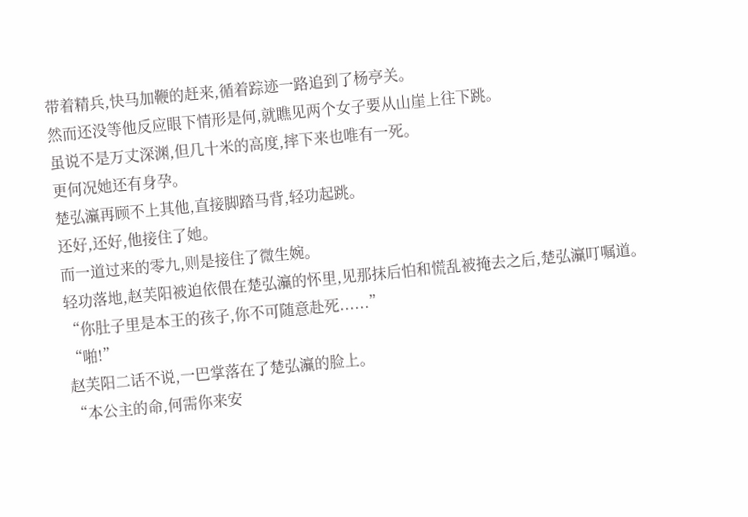带着精兵,快马加鞭的赶来,循着踪迹一路追到了杨亭关。
然而还没等他反应眼下情形是何,就瞧见两个女子要从山崖上往下跳。
虽说不是万丈深渊,但几十米的高度,摔下来也唯有一死。
更何况她还有身孕。
楚弘灜再顾不上其他,直接脚踏马背,轻功起跳。
还好,还好,他接住了她。
而一道过来的零九,则是接住了微生婉。
轻功落地,赵芙阳被迫依偎在楚弘灜的怀里,见那抹后怕和慌乱被掩去之后,楚弘灜叮嘱道。
“你肚子里是本王的孩子,你不可随意赴死......”
“啪!”
赵芙阳二话不说,一巴掌落在了楚弘灜的脸上。
“本公主的命,何需你来安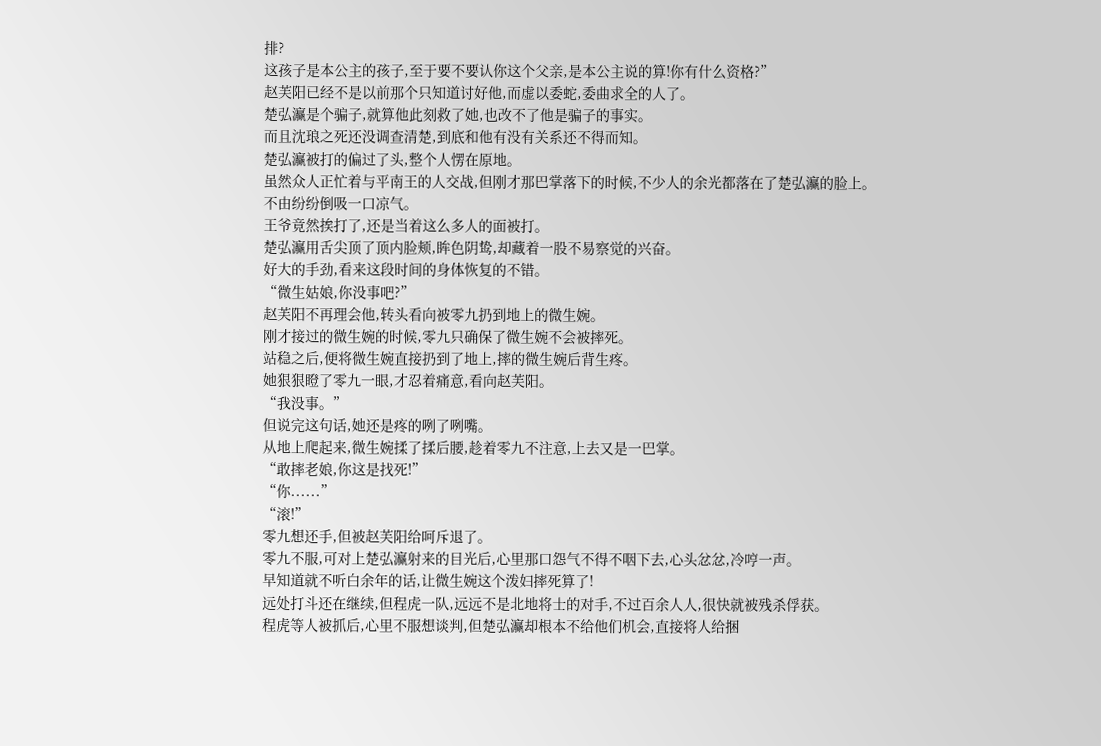排?
这孩子是本公主的孩子,至于要不要认你这个父亲,是本公主说的算!你有什么资格?”
赵芙阳已经不是以前那个只知道讨好他,而虚以委蛇,委曲求全的人了。
楚弘灜是个骗子,就算他此刻救了她,也改不了他是骗子的事实。
而且沈琅之死还没调查清楚,到底和他有没有关系还不得而知。
楚弘灜被打的偏过了头,整个人愣在原地。
虽然众人正忙着与平南王的人交战,但刚才那巴掌落下的时候,不少人的余光都落在了楚弘灜的脸上。
不由纷纷倒吸一口凉气。
王爷竟然挨打了,还是当着这么多人的面被打。
楚弘灜用舌尖顶了顶内脸颊,眸色阴鸷,却藏着一股不易察觉的兴奋。
好大的手劲,看来这段时间的身体恢复的不错。
“微生姑娘,你没事吧?”
赵芙阳不再理会他,转头看向被零九扔到地上的微生婉。
刚才接过的微生婉的时候,零九只确保了微生婉不会被摔死。
站稳之后,便将微生婉直接扔到了地上,摔的微生婉后背生疼。
她狠狠瞪了零九一眼,才忍着痛意,看向赵芙阳。
“我没事。”
但说完这句话,她还是疼的咧了咧嘴。
从地上爬起来,微生婉揉了揉后腰,趁着零九不注意,上去又是一巴掌。
“敢摔老娘,你这是找死!”
“你......”
“滚!”
零九想还手,但被赵芙阳给呵斥退了。
零九不服,可对上楚弘灜射来的目光后,心里那口怨气不得不咽下去,心头忿忿,冷哼一声。
早知道就不听白余年的话,让微生婉这个泼妇摔死算了!
远处打斗还在继续,但程虎一队,远远不是北地将士的对手,不过百余人人,很快就被残杀俘获。
程虎等人被抓后,心里不服想谈判,但楚弘灜却根本不给他们机会,直接将人给捆